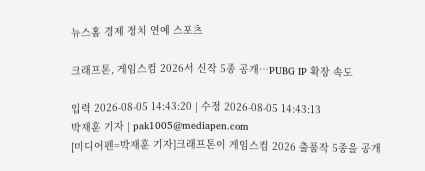뉴스홈 경제 정치 연예 스포츠

크래프톤, 게임스컴 2026서 신작 5종 공개…PUBG IP 확장 속도

입력 2026-08-05 14:43:20 | 수정 2026-08-05 14:43:13
박재훈 기자 | pak1005@mediapen.com
[미디어펜=박재훈 기자]크래프톤이 게임스컴 2026 출품작 5종을 공개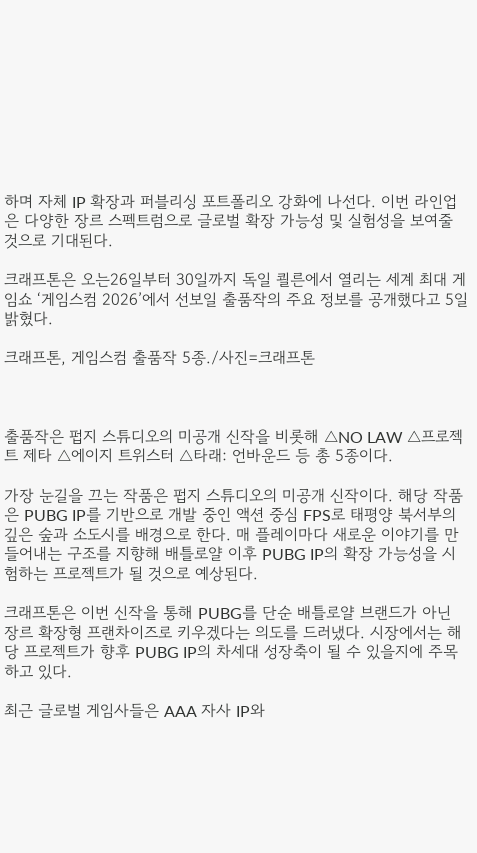하며 자체 IP 확장과 퍼블리싱 포트폴리오 강화에 나선다. 이번 라인업은 다양한 장르 스펙트럼으로 글로벌 확장 가능성 및 실험성을 보여줄 것으로 기대된다.

크래프톤은 오는26일부터 30일까지 독일 쾰른에서 열리는 세계 최대 게임쇼 ‘게임스컴 2026’에서 선보일 출품작의 주요 정보를 공개했다고 5일 밝혔다.

크래프톤, 게임스컴 출품작 5종./사진=크래프톤



출품작은 펍지 스튜디오의 미공개 신작을 비롯해 △NO LAW △프로젝트 제타 △에이지 트위스터 △타래: 언바운드 등 총 5종이다.

가장 눈길을 끄는 작품은 펍지 스튜디오의 미공개 신작이다. 해당 작품은 PUBG IP를 기반으로 개발 중인 액션 중심 FPS로 태평양 북서부의 깊은 숲과 소도시를 배경으로 한다. 매 플레이마다 새로운 이야기를 만들어내는 구조를 지향해 배틀로얄 이후 PUBG IP의 확장 가능성을 시험하는 프로젝트가 될 것으로 예상된다.

크래프톤은 이번 신작을 통해 PUBG를 단순 배틀로얄 브랜드가 아닌 장르 확장형 프랜차이즈로 키우겠다는 의도를 드러냈다. 시장에서는 해당 프로젝트가 향후 PUBG IP의 차세대 성장축이 될 수 있을지에 주목하고 있다.

최근 글로벌 게임사들은 AAA 자사 IP와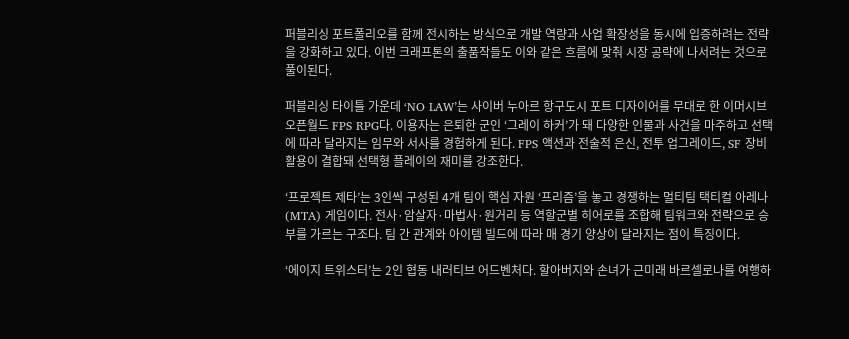퍼블리싱 포트폴리오를 함께 전시하는 방식으로 개발 역량과 사업 확장성을 동시에 입증하려는 전략을 강화하고 있다. 이번 크래프톤의 출품작들도 이와 같은 흐름에 맞춰 시장 공략에 나서려는 것으로 풀이된다.

퍼블리싱 타이틀 가운데 ‘NO LAW’는 사이버 누아르 항구도시 포트 디자이어를 무대로 한 이머시브 오픈월드 FPS RPG다. 이용자는 은퇴한 군인 ‘그레이 하커’가 돼 다양한 인물과 사건을 마주하고 선택에 따라 달라지는 임무와 서사를 경험하게 된다. FPS 액션과 전술적 은신, 전투 업그레이드, SF 장비 활용이 결합돼 선택형 플레이의 재미를 강조한다.

‘프로젝트 제타’는 3인씩 구성된 4개 팀이 핵심 자원 ‘프리즘’을 놓고 경쟁하는 멀티팀 택티컬 아레나(MTA) 게임이다. 전사·암살자·마법사·원거리 등 역할군별 히어로를 조합해 팀워크와 전략으로 승부를 가르는 구조다. 팀 간 관계와 아이템 빌드에 따라 매 경기 양상이 달라지는 점이 특징이다.

‘에이지 트위스터’는 2인 협동 내러티브 어드벤처다. 할아버지와 손녀가 근미래 바르셀로나를 여행하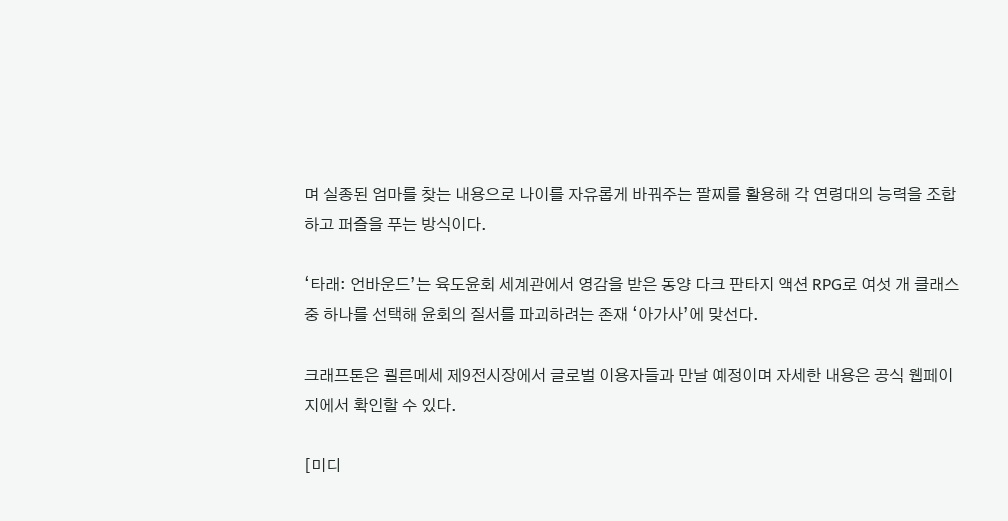며 실종된 엄마를 찾는 내용으로 나이를 자유롭게 바꿔주는 팔찌를 활용해 각 연령대의 능력을 조합하고 퍼즐을 푸는 방식이다.

‘타래: 언바운드’는 육도윤회 세계관에서 영감을 받은 동양 다크 판타지 액션 RPG로 여섯 개 클래스 중 하나를 선택해 윤회의 질서를 파괴하려는 존재 ‘아가사’에 맞선다.

크래프톤은 쾰른메세 제9전시장에서 글로벌 이용자들과 만날 예정이며 자세한 내용은 공식 웹페이지에서 확인할 수 있다.

[미디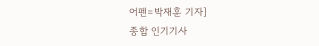어펜=박재훈 기자]
종합 인기기사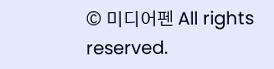© 미디어펜 All rights reserved.